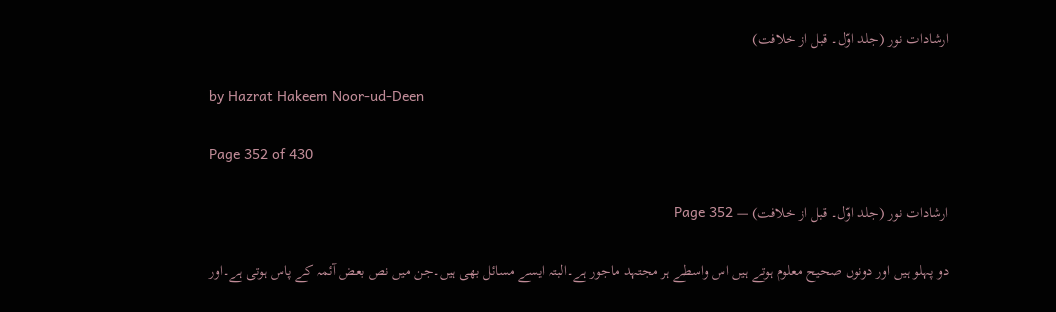ارشادات نور (جلد اوّل۔ قبل از خلافت)

by Hazrat Hakeem Noor-ud-Deen

Page 352 of 430

ارشادات نور (جلد اوّل۔ قبل از خلافت) — Page 352

دو پہلو ہیں اور دونوں صحیح معلوم ہوتے ہیں اس واسطے ہر مجتہد ماجور ہے۔البتہ ایسے مسائل بھی ہیں۔جن میں نص بعض آئمہ کے پاس ہوتی ہے۔اور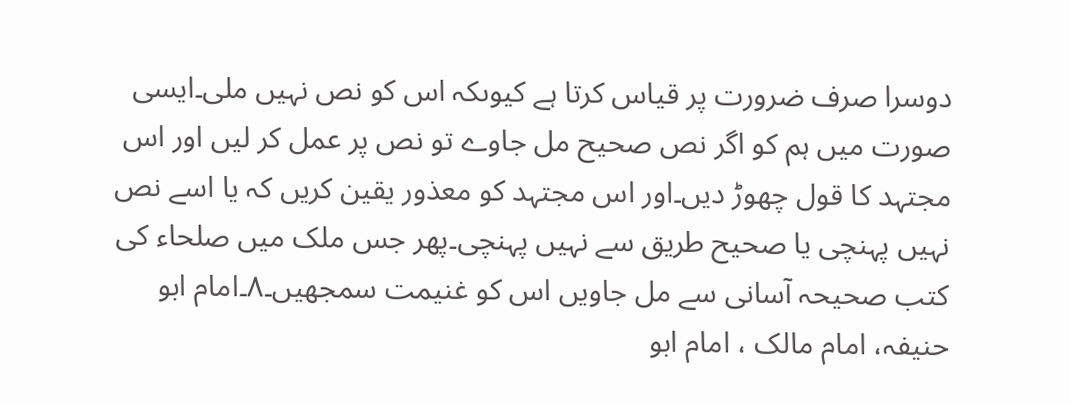دوسرا صرف ضرورت پر قیاس کرتا ہے کیوںکہ اس کو نص نہیں ملی۔ایسی صورت میں ہم کو اگر نص صحیح مل جاوے تو نص پر عمل کر لیں اور اس مجتہد کا قول چھوڑ دیں۔اور اس مجتہد کو معذور یقین کریں کہ یا اسے نص نہیں پہنچی یا صحیح طریق سے نہیں پہنچی۔پھر جس ملک میں صلحاء کی کتب صحیحہ آسانی سے مل جاویں اس کو غنیمت سمجھیں۔۸۔امام ابو حنیفہ، امام مالک ، امام ابو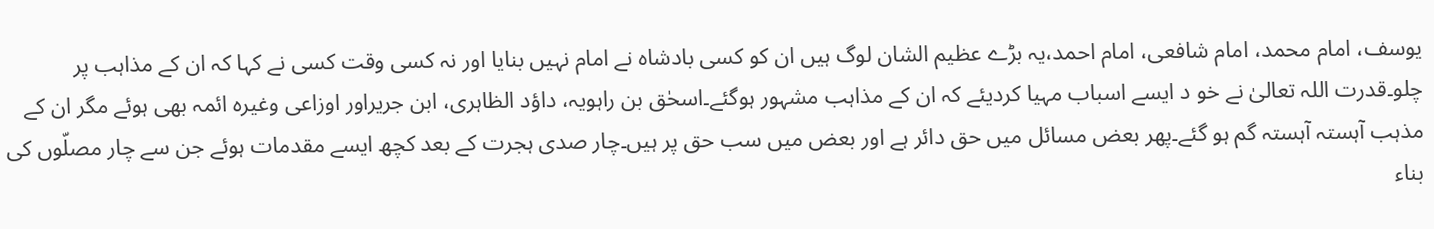یوسف، امام محمد، امام شافعی، امام احمد،یہ بڑے عظیم الشان لوگ ہیں ان کو کسی بادشاہ نے امام نہیں بنایا اور نہ کسی وقت کسی نے کہا کہ ان کے مذاہب پر چلو۔قدرت اللہ تعالیٰ نے خو د ایسے اسباب مہیا کردیئے کہ ان کے مذاہب مشہور ہوگئے۔اسحٰق بن راہویہ، داؤد الظاہری، ابن جریراور اوزاعی وغیرہ ائمہ بھی ہوئے مگر ان کے مذہب آہستہ آہستہ گم ہو گئے۔پھر بعض مسائل میں حق دائر ہے اور بعض میں سب حق پر ہیں۔چار صدی ہجرت کے بعد کچھ ایسے مقدمات ہوئے جن سے چار مصلّوں کی بناء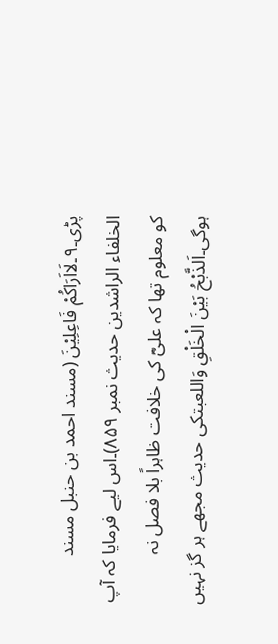پڑی۔۹۔لَااَرَاکُمْ فَاعِلِیْنَ (مسند احمد بن حنبل مسند الخلفاء الراشدین حدیث نمبر ۸۵۹)۔اس لیے فرمایا کہ آپ کو معلوم تھا کہ علیؓ کی خلافت ظاہراً بلا فصل نہ ہوگی۔اَلذَّبْحُ بَیْنَ الْخَلْقِ وَاللعبتکی حدیث مجھے ہر گز نہیں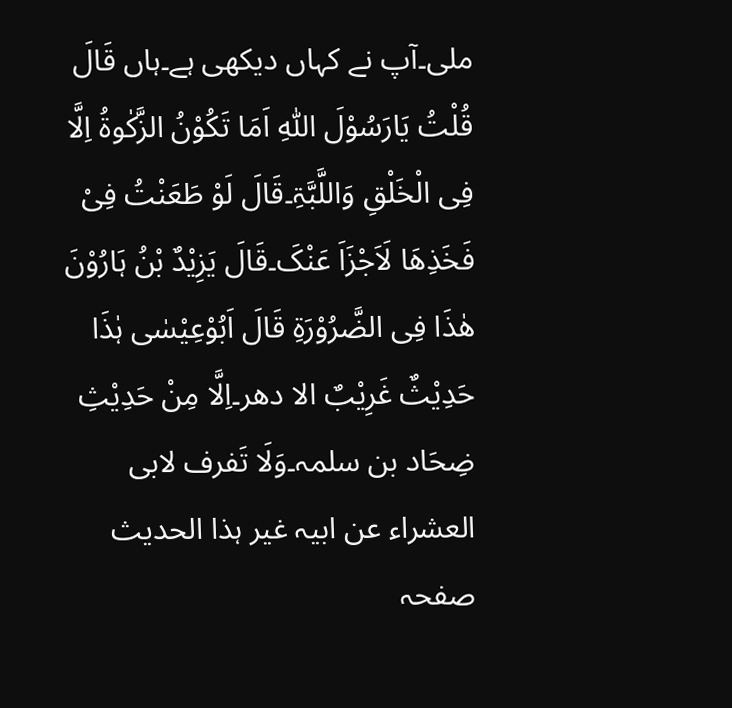ملی۔آپ نے کہاں دیکھی ہے۔ہاں قَالَ قُلْتُ یَارَسُوْلَ اللّٰہِ اَمَا تَکُوْنُ الزَّکٰوۃُ اِلَّا فِی الْخَلْقِ وَاللَّبَّۃِ۔قَالَ لَوْ طَعَنْتُ فِیْ فَخَذِھَا لَاَجْزَاَ عَنْکَ۔قَالَ یَزِیْدٌ بْنُ ہَارُوْنَ ھٰذَا فِی الضَّرُوْرَۃِ قَالَ اَبُوْعِیْسٰی ہٰذَا حَدِیْثٌ غَرِیْبٌ الا دھر۔اِلَّا مِنْ حَدِیْثِ ضِحَاد بن سلمہ۔وَلَا تَفرف لابی العشراء عن ابیہ غیر ہذا الحدیث صفحہ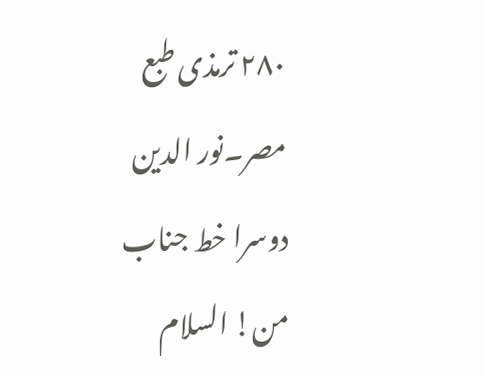۲۸۰ ترمذی طبع مصر۔نور الدین دوسرا خط جناب من! السلام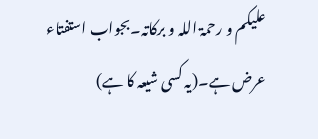علیکم و رحمۃ اللہ و برکاتہ۔بجواب استفتاء عرض ہے۔(یہ کسی شیعہ کا ہے)